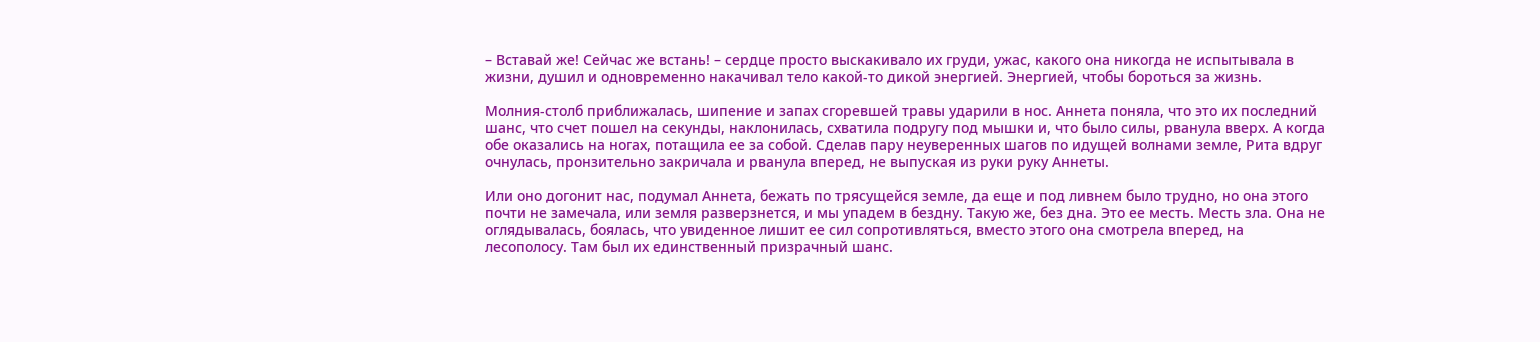– Вставай же! Сейчас же встань! – сердце просто выскакивало их груди, ужас, какого она никогда не испытывала в жизни, душил и одновременно накачивал тело какой-то дикой энергией. Энергией, чтобы бороться за жизнь.

Молния-столб приближалась, шипение и запах сгоревшей травы ударили в нос. Аннета поняла, что это их последний шанс, что счет пошел на секунды, наклонилась, схватила подругу под мышки и, что было силы, рванула вверх. А когда обе оказались на ногах, потащила ее за собой. Сделав пару неуверенных шагов по идущей волнами земле, Рита вдруг очнулась, пронзительно закричала и рванула вперед, не выпуская из руки руку Аннеты.

Или оно догонит нас, подумал Аннета, бежать по трясущейся земле, да еще и под ливнем было трудно, но она этого почти не замечала, или земля разверзнется, и мы упадем в бездну. Такую же, без дна. Это ее месть. Месть зла. Она не оглядывалась, боялась, что увиденное лишит ее сил сопротивляться, вместо этого она смотрела вперед, на лесополосу. Там был их единственный призрачный шанс.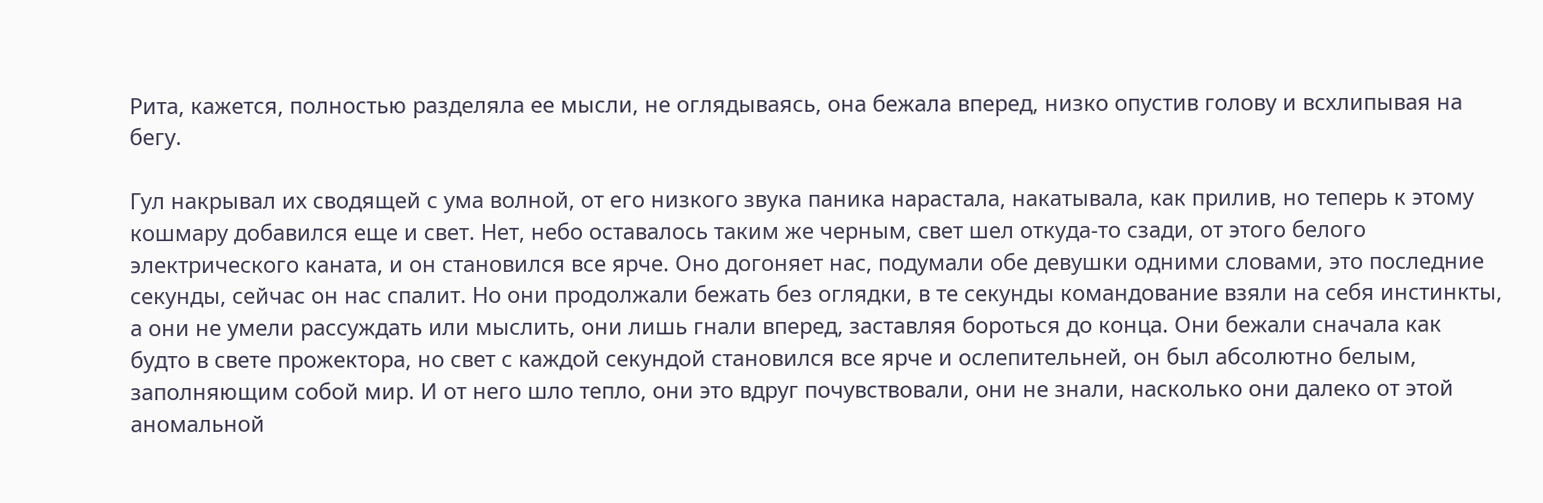Рита, кажется, полностью разделяла ее мысли, не оглядываясь, она бежала вперед, низко опустив голову и всхлипывая на бегу.

Гул накрывал их сводящей с ума волной, от его низкого звука паника нарастала, накатывала, как прилив, но теперь к этому кошмару добавился еще и свет. Нет, небо оставалось таким же черным, свет шел откуда-то сзади, от этого белого электрического каната, и он становился все ярче. Оно догоняет нас, подумали обе девушки одними словами, это последние секунды, сейчас он нас спалит. Но они продолжали бежать без оглядки, в те секунды командование взяли на себя инстинкты, а они не умели рассуждать или мыслить, они лишь гнали вперед, заставляя бороться до конца. Они бежали сначала как будто в свете прожектора, но свет с каждой секундой становился все ярче и ослепительней, он был абсолютно белым, заполняющим собой мир. И от него шло тепло, они это вдруг почувствовали, они не знали, насколько они далеко от этой аномальной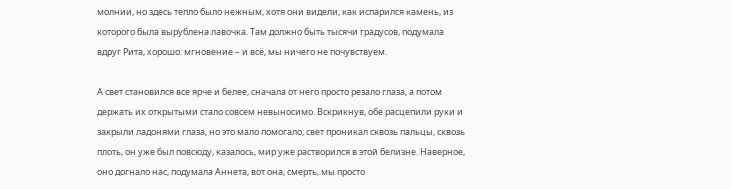молнии, но здесь тепло было нежным, хотя они видели, как испарился камень, из которого была вырублена лавочка. Там должно быть тысячи градусов, подумала вдруг Рита, хорошо: мгновение – и всё, мы ничего не почувствуем.

А свет становился все ярче и белее, сначала от него просто резало глаза, а потом держать их открытыми стало совсем невыносимо. Вскрикнув, обе расцепили руки и закрыли ладонями глаза, но это мало помогало, свет проникал сквозь пальцы, сквозь плоть, он уже был повсюду, казалось, мир уже растворился в этой белизне. Наверное, оно догнало нас, подумала Аннета, вот она, смерть, мы просто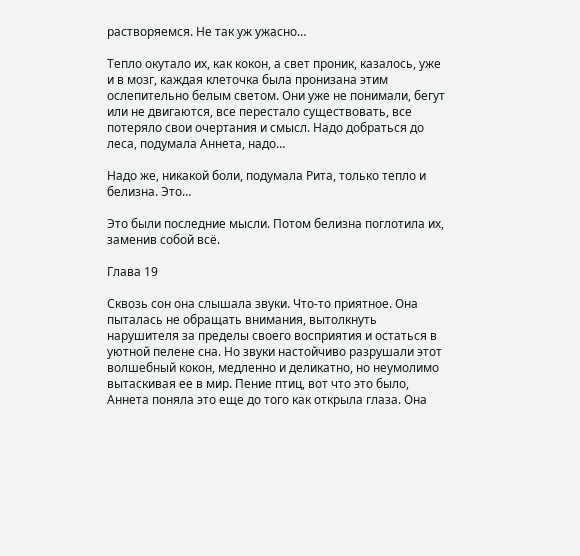растворяемся. Не так уж ужасно…

Тепло окутало их, как кокон, а свет проник, казалось, уже и в мозг, каждая клеточка была пронизана этим ослепительно белым светом. Они уже не понимали, бегут или не двигаются, все перестало существовать, все потеряло свои очертания и смысл. Надо добраться до леса, подумала Аннета, надо…

Надо же, никакой боли, подумала Рита, только тепло и белизна. Это…

Это были последние мысли. Потом белизна поглотила их, заменив собой всё.

Глава 19

Сквозь сон она слышала звуки. Что-то приятное. Она пыталась не обращать внимания, вытолкнуть нарушителя за пределы своего восприятия и остаться в уютной пелене сна. Но звуки настойчиво разрушали этот волшебный кокон, медленно и деликатно, но неумолимо вытаскивая ее в мир. Пение птиц, вот что это было, Аннета поняла это еще до того как открыла глаза. Она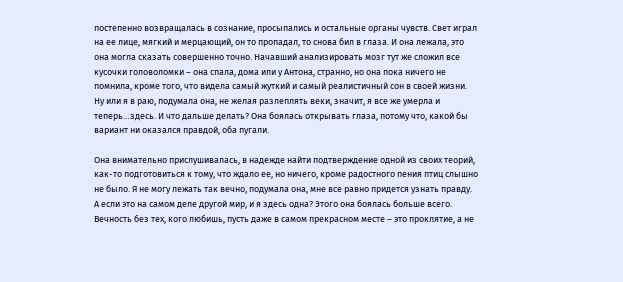постепенно возвращалась в сознание, просыпались и остальные органы чувств. Свет играл на ее лице, мягкий и мерцающий, он то пропадал, то снова бил в глаза. И она лежала, это она могла сказать совершенно точно. Начавший анализировать мозг тут же сложил все кусочки головоломки – она спала, дома или у Антона, странно, но она пока ничего не помнила, кроме того, что видела самый жуткий и самый реалистичный сон в своей жизни. Ну или я в раю, подумала она, не желая разлеплять веки, значит, я все же умерла и теперь…здесь. И что дальше делать? Она боялась открывать глаза, потому что, какой бы вариант ни оказался правдой, оба пугали.

Она внимательно прислушивалась, в надежде найти подтверждение одной из своих теорий, как-то подготовиться к тому, что ждало ее, но ничего, кроме радостного пения птиц слышно не было. Я не могу лежать так вечно, подумала она, мне все равно придется узнать правду. А если это на самом деле другой мир, и я здесь одна? Этого она боялась больше всего. Вечность без тех, кого любишь, пусть даже в самом прекрасном месте – это проклятие, а не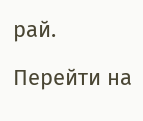рай.

Перейти на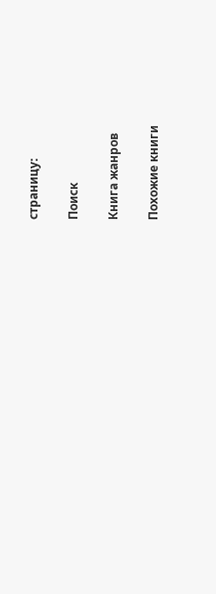страницу:

Поиск

Книга жанров

Похожие книги